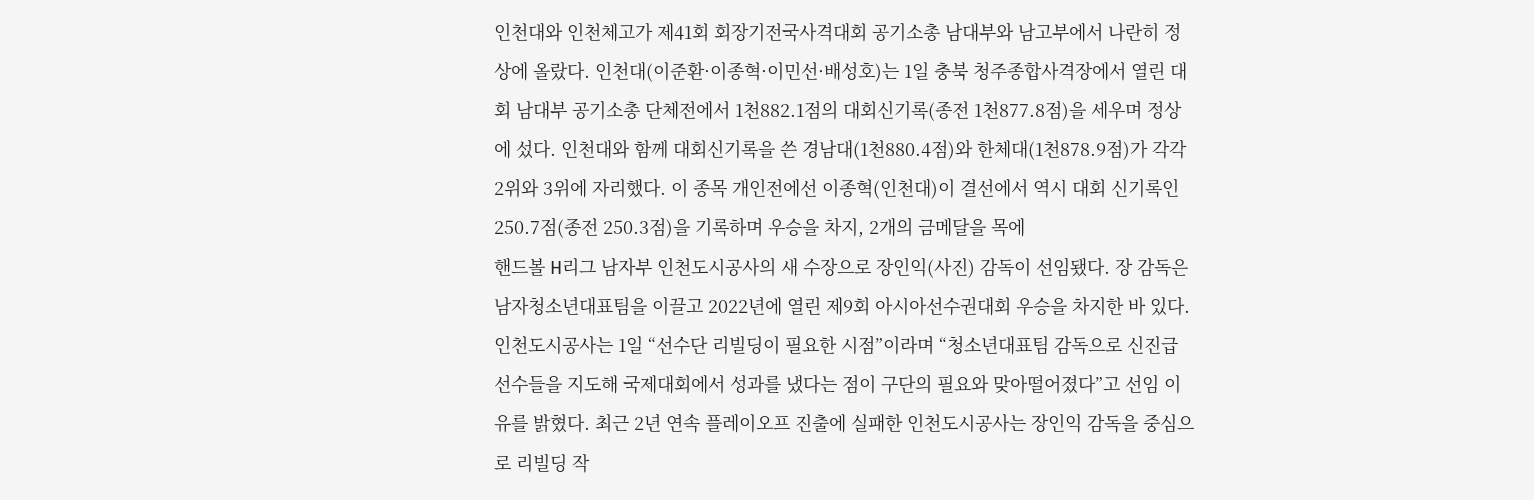인천대와 인천체고가 제41회 회장기전국사격대회 공기소총 남대부와 남고부에서 나란히 정상에 올랐다. 인천대(이준환·이종혁·이민선·배성호)는 1일 충북 청주종합사격장에서 열린 대회 남대부 공기소총 단체전에서 1천882.1점의 대회신기록(종전 1천877.8점)을 세우며 정상에 섰다. 인천대와 함께 대회신기록을 쓴 경남대(1천880.4점)와 한체대(1천878.9점)가 각각 2위와 3위에 자리했다. 이 종목 개인전에선 이종혁(인천대)이 결선에서 역시 대회 신기록인 250.7점(종전 250.3점)을 기록하며 우승을 차지, 2개의 금메달을 목에
핸드볼 H리그 남자부 인천도시공사의 새 수장으로 장인익(사진) 감독이 선임됐다. 장 감독은 남자청소년대표팀을 이끌고 2022년에 열린 제9회 아시아선수권대회 우승을 차지한 바 있다. 인천도시공사는 1일 “선수단 리빌딩이 필요한 시점”이라며 “청소년대표팀 감독으로 신진급 선수들을 지도해 국제대회에서 성과를 냈다는 점이 구단의 필요와 맞아떨어졌다”고 선임 이유를 밝혔다. 최근 2년 연속 플레이오프 진출에 실패한 인천도시공사는 장인익 감독을 중심으로 리빌딩 작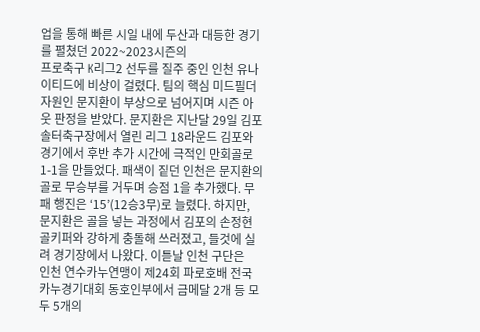업을 통해 빠른 시일 내에 두산과 대등한 경기를 펼쳤던 2022~2023시즌의
프로축구 K리그2 선두를 질주 중인 인천 유나이티드에 비상이 걸렸다. 팀의 핵심 미드필더 자원인 문지환이 부상으로 넘어지며 시즌 아웃 판정을 받았다. 문지환은 지난달 29일 김포솔터축구장에서 열린 리그 18라운드 김포와 경기에서 후반 추가 시간에 극적인 만회골로 1-1을 만들었다. 패색이 짙던 인천은 문지환의 골로 무승부를 거두며 승점 1을 추가했다. 무패 행진은 ‘15’(12승3무)로 늘렸다. 하지만, 문지환은 골을 넣는 과정에서 김포의 손정현 골키퍼와 강하게 충돌해 쓰러졌고, 들것에 실려 경기장에서 나왔다. 이튿날 인천 구단은
인천 연수카누연맹이 제24회 파로호배 전국카누경기대회 동호인부에서 금메달 2개 등 모두 5개의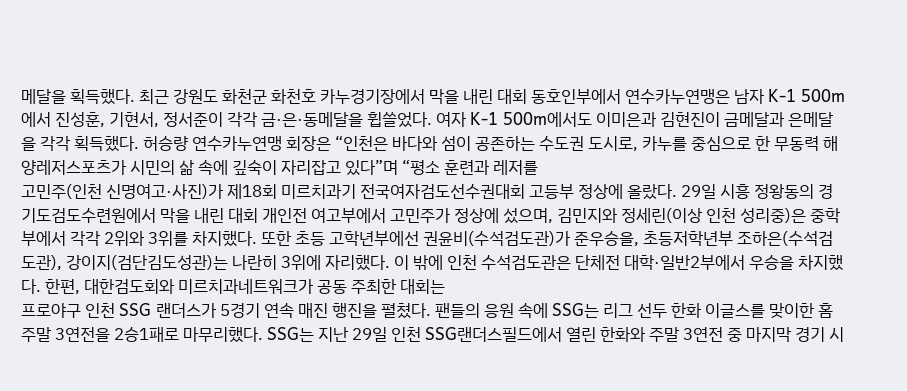메달을 획득했다. 최근 강원도 화천군 화천호 카누경기장에서 막을 내린 대회 동호인부에서 연수카누연맹은 남자 K-1 500m에서 진성훈, 기현서, 정서준이 각각 금·은·동메달을 휩쓸었다. 여자 K-1 500m에서도 이미은과 김현진이 금메달과 은메달을 각각 획득했다. 허승량 연수카누연맹 회장은 “인천은 바다와 섬이 공존하는 수도권 도시로, 카누를 중심으로 한 무동력 해양레저스포츠가 시민의 삶 속에 깊숙이 자리잡고 있다”며 “평소 훈련과 레저를
고민주(인천 신명여고·사진)가 제18회 미르치과기 전국여자검도선수권대회 고등부 정상에 올랐다. 29일 시흥 정왕동의 경기도검도수련원에서 막을 내린 대회 개인전 여고부에서 고민주가 정상에 섰으며, 김민지와 정세린(이상 인천 성리중)은 중학부에서 각각 2위와 3위를 차지했다. 또한 초등 고학년부에선 권윤비(수석검도관)가 준우승을, 초등저학년부 조하은(수석검도관), 강이지(검단김도성관)는 나란히 3위에 자리했다. 이 밖에 인천 수석검도관은 단체전 대학·일반2부에서 우승을 차지했다. 한편, 대한검도회와 미르치과네트워크가 공동 주최한 대회는
프로야구 인천 SSG 랜더스가 5경기 연속 매진 행진을 펼쳤다. 팬들의 응원 속에 SSG는 리그 선두 한화 이글스를 맞이한 홈 주말 3연전을 2승1패로 마무리했다. SSG는 지난 29일 인천 SSG랜더스필드에서 열린 한화와 주말 3연전 중 마지막 경기 시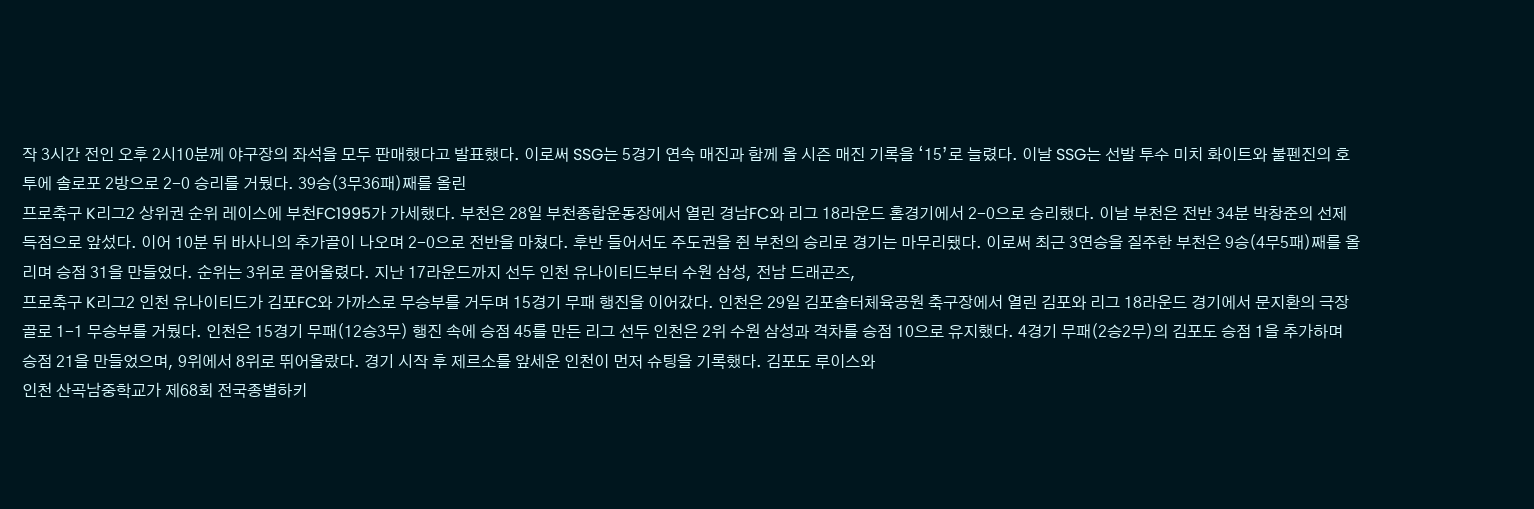작 3시간 전인 오후 2시10분께 야구장의 좌석을 모두 판매했다고 발표했다. 이로써 SSG는 5경기 연속 매진과 함께 올 시즌 매진 기록을 ‘15’로 늘렸다. 이날 SSG는 선발 투수 미치 화이트와 불펜진의 호투에 솔로포 2방으로 2-0 승리를 거뒀다. 39승(3무36패)째를 올린
프로축구 K리그2 상위권 순위 레이스에 부천FC1995가 가세했다. 부천은 28일 부천종합운동장에서 열린 경남FC와 리그 18라운드 홈경기에서 2-0으로 승리했다. 이날 부천은 전반 34분 박창준의 선제 득점으로 앞섰다. 이어 10분 뒤 바사니의 추가골이 나오며 2-0으로 전반을 마쳤다. 후반 들어서도 주도권을 쥔 부천의 승리로 경기는 마무리됐다. 이로써 최근 3연승을 질주한 부천은 9승(4무5패)째를 올리며 승점 31을 만들었다. 순위는 3위로 끌어올렸다. 지난 17라운드까지 선두 인천 유나이티드부터 수원 삼성, 전남 드래곤즈,
프로축구 K리그2 인천 유나이티드가 김포FC와 가까스로 무승부를 거두며 15경기 무패 행진을 이어갔다. 인천은 29일 김포솔터체육공원 축구장에서 열린 김포와 리그 18라운드 경기에서 문지환의 극장골로 1-1 무승부를 거뒀다. 인천은 15경기 무패(12승3무) 행진 속에 승점 45를 만든 리그 선두 인천은 2위 수원 삼성과 격차를 승점 10으로 유지했다. 4경기 무패(2승2무)의 김포도 승점 1을 추가하며 승점 21을 만들었으며, 9위에서 8위로 뛰어올랐다. 경기 시작 후 제르소를 앞세운 인천이 먼저 슈팅을 기록했다. 김포도 루이스와
인천 산곡남중학교가 제68회 전국종별하키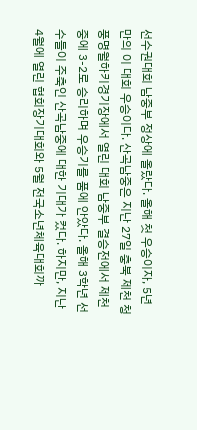선수권대회 남중부 정상에 올랐다. 올해 첫 우승이자, 5년 만의 이 대회 우승이다. 산곡남중은 지난 27일 충북 제천 청풍명월하키경기장에서 열린 대회 남중부 결승전에서 제천중에 3-2로 승리하며 우승기를 품에 안았다. 올해 3학년 선수들이 주축인 산곡남중에 대한 기대가 컸다. 하지만, 지난 4월에 열린 협회장기대회와 5월 전국소년체육대회까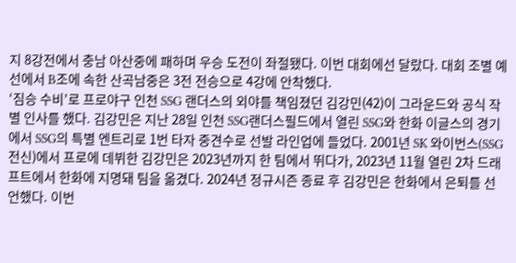지 8강전에서 충남 아산중에 패하며 우승 도전이 좌절됐다. 이번 대회에선 달랐다. 대회 조별 예선에서 B조에 속한 산곡남중은 3전 전승으로 4강에 안착했다.
‘짐승 수비’로 프로야구 인천 SSG 랜더스의 외야를 책임졌던 김강민(42)이 그라운드와 공식 작별 인사를 했다. 김강민은 지난 28일 인천 SSG랜더스필드에서 열린 SSG와 한화 이글스의 경기에서 SSG의 특별 엔트리로 1번 타자 중견수로 선발 라인업에 들었다. 2001년 SK 와이번스(SSG 전신)에서 프로에 데뷔한 김강민은 2023년까지 한 팀에서 뛰다가, 2023년 11월 열린 2차 드래프트에서 한화에 지명돼 팀을 옮겼다. 2024년 정규시즌 종료 후 김강민은 한화에서 은퇴를 선언했다. 이번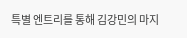특별 엔트리를 통해 김강민의 마지